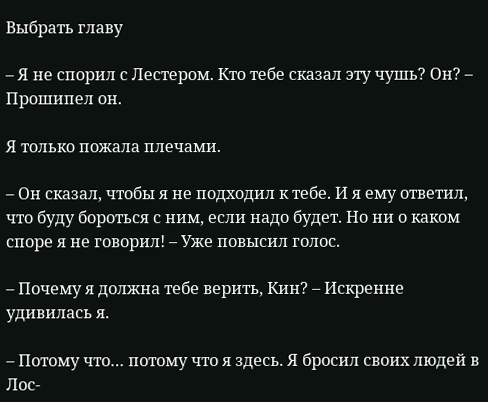Выбрать главу

– Я не спорил с Лестером. Кто тебе сказал эту чушь? Он? – Прошипел он.

Я только пожала плечами.

– Он сказал, чтобы я не подходил к тебе. И я ему ответил, что буду бороться с ним, если надо будет. Но ни о каком споре я не говорил! – Уже повысил голос.

– Почему я должна тебе верить, Кин? – Искренне удивилась я.

– Потому что… потому что я здесь. Я бросил своих людей в Лос-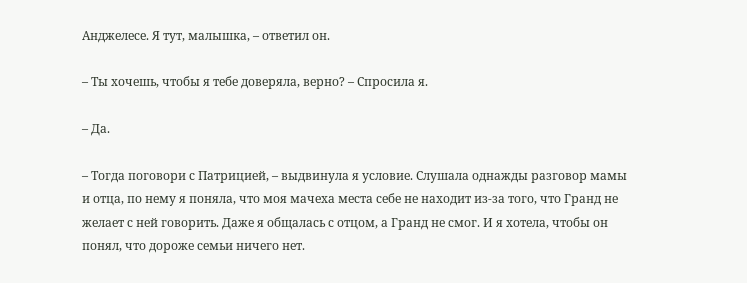Анджелесе. Я тут, малышка, – ответил он.

– Ты хочешь, чтобы я тебе доверяла, верно? – Спросила я.

– Да.

– Тогда поговори с Патрицией, – выдвинула я условие. Слушала однажды разговор мамы и отца, по нему я поняла, что моя мачеха места себе не находит из-за того, что Гранд не желает с ней говорить. Даже я общалась с отцом, а Гранд не смог. И я хотела, чтобы он понял, что дороже семьи ничего нет.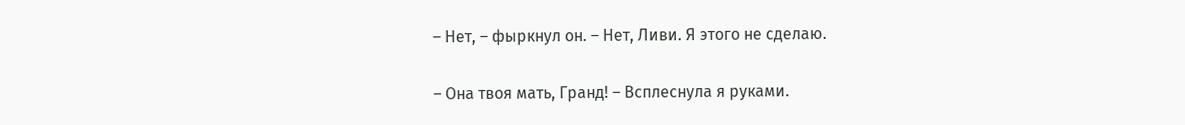– Нет, – фыркнул он. – Нет, Ливи. Я этого не сделаю.

– Она твоя мать, Гранд! – Всплеснула я руками.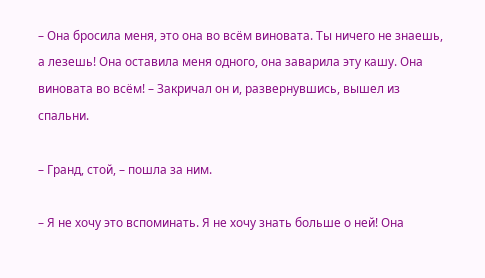– Она бросила меня, это она во всём виновата. Ты ничего не знаешь, а лезешь! Она оставила меня одного, она заварила эту кашу. Она виновата во всём! – Закричал он и, развернувшись, вышел из спальни.

– Гранд, стой, – пошла за ним.

– Я не хочу это вспоминать. Я не хочу знать больше о ней! Она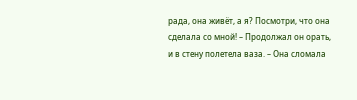рада, она живёт, а я? Посмотри, что она сделала со мной! – Продолжал он орать, и в стену полетела ваза. – Она сломала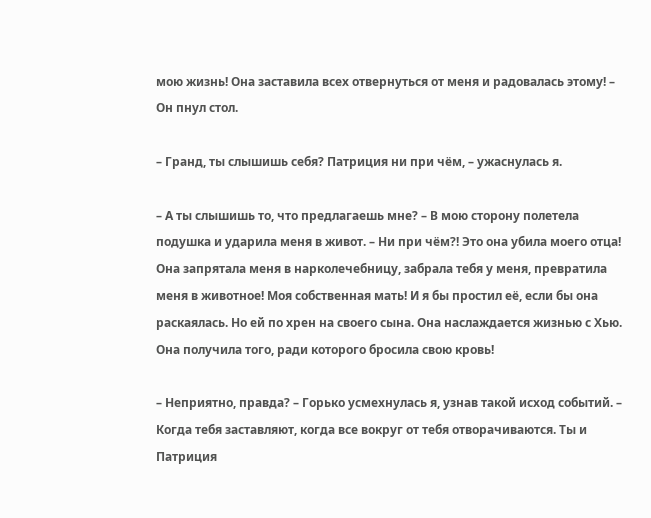мою жизнь! Она заставила всех отвернуться от меня и радовалась этому! – Он пнул стол.

– Гранд, ты слышишь себя? Патриция ни при чём, – ужаснулась я.

– А ты слышишь то, что предлагаешь мне? – В мою сторону полетела подушка и ударила меня в живот. – Ни при чём?! Это она убила моего отца! Она запрятала меня в нарколечебницу, забрала тебя у меня, превратила меня в животное! Моя собственная мать! И я бы простил её, если бы она раскаялась. Но ей по хрен на своего сына. Она наслаждается жизнью с Хью. Она получила того, ради которого бросила свою кровь!

– Неприятно, правда? – Горько усмехнулась я, узнав такой исход событий. – Когда тебя заставляют, когда все вокруг от тебя отворачиваются. Ты и Патриция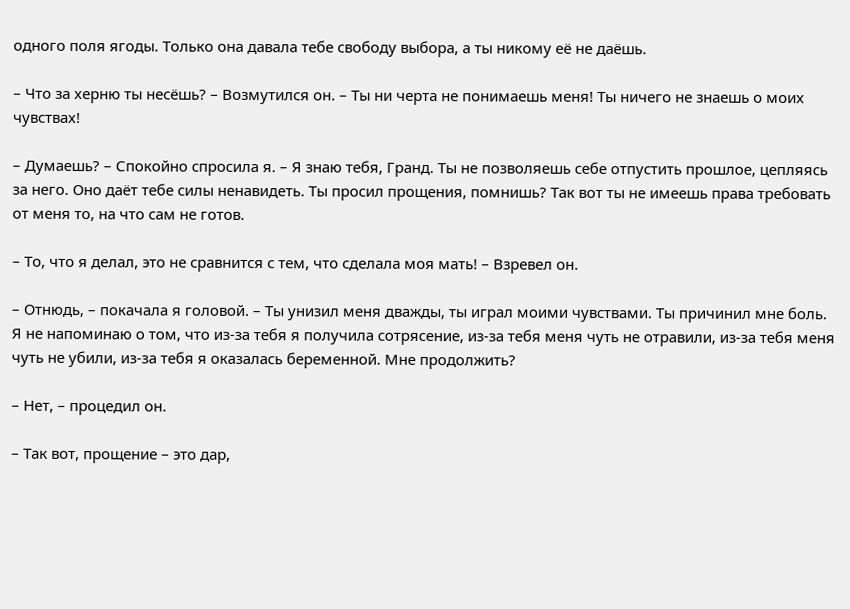одного поля ягоды. Только она давала тебе свободу выбора, а ты никому её не даёшь.

– Что за херню ты несёшь? – Возмутился он. – Ты ни черта не понимаешь меня! Ты ничего не знаешь о моих чувствах!

– Думаешь? – Спокойно спросила я. – Я знаю тебя, Гранд. Ты не позволяешь себе отпустить прошлое, цепляясь за него. Оно даёт тебе силы ненавидеть. Ты просил прощения, помнишь? Так вот ты не имеешь права требовать от меня то, на что сам не готов.

– То, что я делал, это не сравнится с тем, что сделала моя мать! – Взревел он.

– Отнюдь, – покачала я головой. – Ты унизил меня дважды, ты играл моими чувствами. Ты причинил мне боль. Я не напоминаю о том, что из-за тебя я получила сотрясение, из-за тебя меня чуть не отравили, из-за тебя меня чуть не убили, из-за тебя я оказалась беременной. Мне продолжить?

– Нет, – процедил он.

– Так вот, прощение – это дар,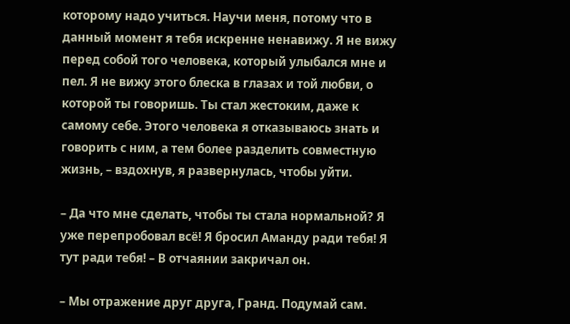которому надо учиться. Научи меня, потому что в данный момент я тебя искренне ненавижу. Я не вижу перед собой того человека, который улыбался мне и пел. Я не вижу этого блеска в глазах и той любви, о которой ты говоришь. Ты стал жестоким, даже к самому себе. Этого человека я отказываюсь знать и говорить с ним, а тем более разделить совместную жизнь, – вздохнув, я развернулась, чтобы уйти.

– Да что мне сделать, чтобы ты стала нормальной? Я уже перепробовал всё! Я бросил Аманду ради тебя! Я тут ради тебя! – В отчаянии закричал он.

– Мы отражение друг друга, Гранд. Подумай сам.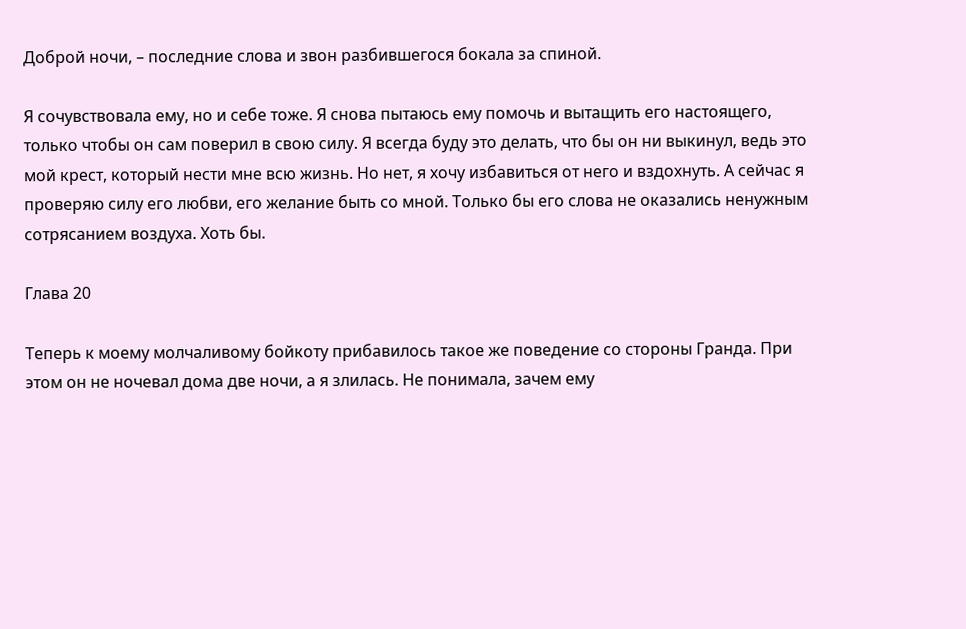Доброй ночи, – последние слова и звон разбившегося бокала за спиной.

Я сочувствовала ему, но и себе тоже. Я снова пытаюсь ему помочь и вытащить его настоящего, только чтобы он сам поверил в свою силу. Я всегда буду это делать, что бы он ни выкинул, ведь это мой крест, который нести мне всю жизнь. Но нет, я хочу избавиться от него и вздохнуть. А сейчас я проверяю силу его любви, его желание быть со мной. Только бы его слова не оказались ненужным сотрясанием воздуха. Хоть бы.

Глава 20

Теперь к моему молчаливому бойкоту прибавилось такое же поведение со стороны Гранда. При этом он не ночевал дома две ночи, а я злилась. Не понимала, зачем ему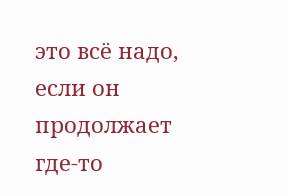это всё надо, если он продолжает где-то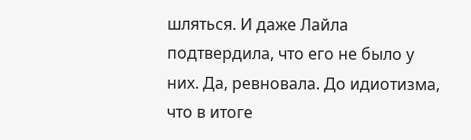шляться. И даже Лайла подтвердила, что его не было у них. Да, ревновала. До идиотизма, что в итоге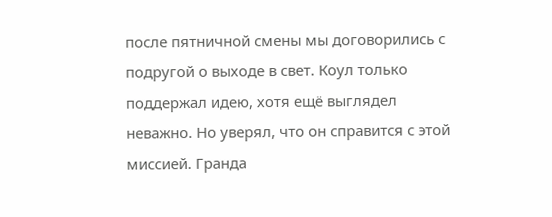после пятничной смены мы договорились с подругой о выходе в свет. Коул только поддержал идею, хотя ещё выглядел неважно. Но уверял, что он справится с этой миссией. Гранда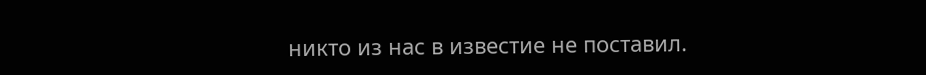никто из нас в известие не поставил.